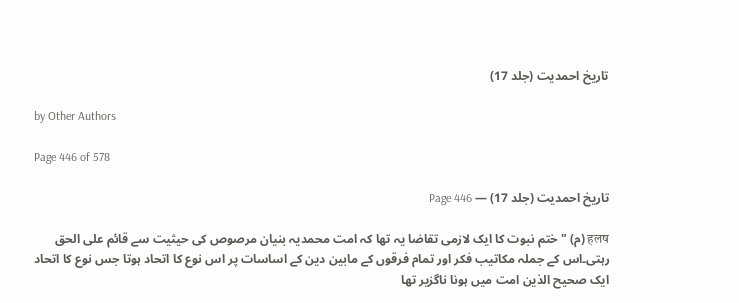تاریخ احمدیت (جلد 17)

by Other Authors

Page 446 of 578

تاریخ احمدیت (جلد 17) — Page 446

हलष (م) " ختم نبوت کا ایک لازمی تقاضا یہ تھا کہ امت محمدیہ بنیان مرصوص کی حیثیت سے قائم علی الحق رہتی۔اس کے جملہ مکاتیب فکر اور تمام فرقوں کے مابین دین کے اساسات پر اس نوع کا اتحاد ہوتا جس نوع کا اتحاد ایک صحیح الذین امت میں ہونا ناگزیر تھا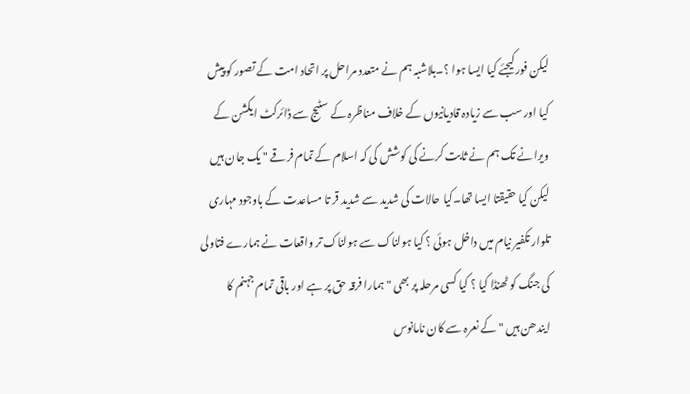لیکن فور کیجئے کیا ایسا ہوا ؟۔بلاشبہ ہم نے متعدد مراحل پر اتحاد امت کے تصور کو پیش کیا اور سب سے زیادہ قادیانیوں کے خلاف مناظرہ کے سٹیج سے ڈائرکٹ ایکشن کے ویرانے تک ہم نے ثابت کرنے کی کوشش کی کہ اسلام کے تمام فرقے " یک جان ہیں لیکن کیا حقیقتا ایسا تھا۔کیا حالات کی شدید سے شدید قر تا مساعدت کے باوجود مہاری تلوار تکفیر نیام میں داخل ہوئی ؟ کیا ہولناک سے ہولناک تر واقعات نے ہمارے فتاولی کی جنگ کو ٹھنڈا کیا ؟ کیا کسی مرحلہ پر بھی " ہمارا فرقہ حق پر ہے اور باقی تمام جہنم کا ایندھن ہیں " کے نعرہ سے کان نامانوس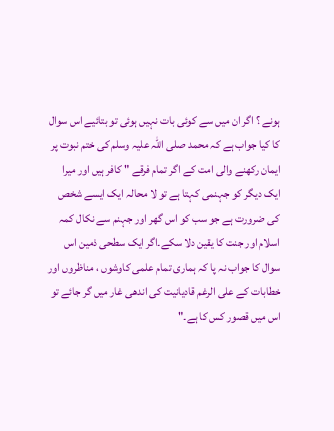ہونے ؟ اگر ان میں سے کوئی بات نہیں ہوئی تو بتائیے اس سوال کا کیا جواب ہے کہ محمد صلی اللہ علیہ وسلم کی ختم نبوت پر ایمان رکھنے والی امت کے اگر تمام فرقے " کافر ہیں اور میرا ایک دیگر کو جہنمی کہتا ہے تو لا محالہ ایک ایسے شخص کی ضرورت ہے جو سب کو اس گھر اور جہنم سے نکال کمہ اسلام اور جنت کا یقین دلا سکے۔اگر ایک سطحی ذمین اس سوال کا جواب نہ پا کہ ہماری تمام علمی کاوشوں ، مناظروں اور خطابات کے علی الرغم قادیانیت کی اندھی غار میں گر جائے تو اس میں قصور کس کا ہے۔"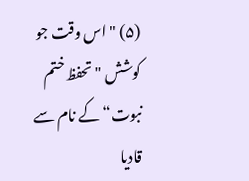(۵) " اس وقت جو کوشش " تحفظ ختم نبوت“ کے نام سے قادیا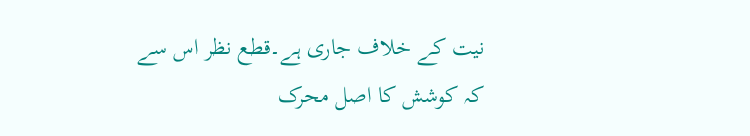نیت کے خلاف جاری ہے۔قطع نظر اس سے کہ کوشش کا اصل محرک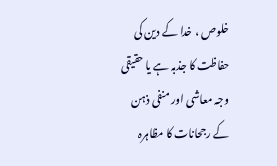خلوص ، خدا کے دین کی حفاظت کا جذبہ ہے یا حقیقی وجہ معاشی اور منفی ذہن کے رجحانات کا مظاہرہ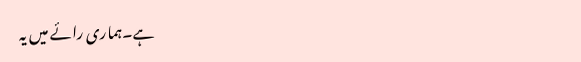ہے۔ہماری رائے میں یہ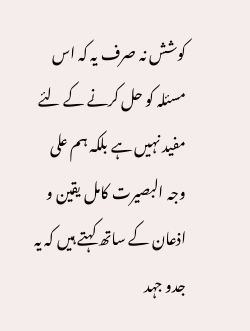کوشش نہ صرف یہ کہ اس مسئلہ کو حل کرنے کے لئے مفید نہیں ہے بلکہ ہم علی وجہ البصیرت کامل یقین و اذعان کے ساتھ کہتے ہیں کہ یہ جدو جہد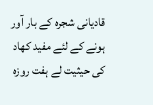قادیانی شجرہ کے بار آور ہونے کے لئے مفید کھاد کی حیثیت لے ہفت روزه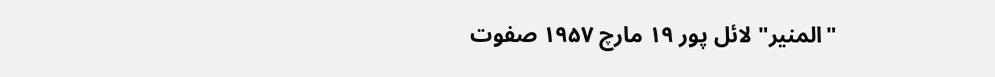"المنير" لائل پور ۱۹ مارچ ۱۹۵۷ صفوت